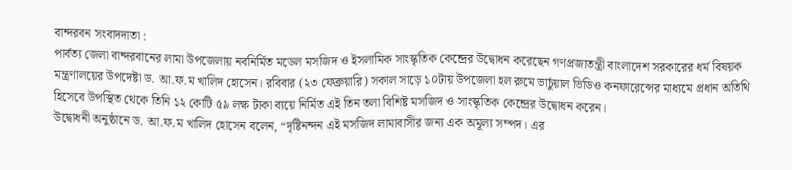বান্দরবন সংবাদদাতা :
পার্বত্য জেলা বান্দরবানের লামা উপজেলায় নবনির্মিত মডেল মসজিদ ও ইসলামিক সাংস্কৃতিক কেন্দ্রের উদ্বোধন করেছেন গণপ্রজাতন্ত্রী বাংলাদেশ সরকারের ধর্ম বিষয়ক মন্ত্রণালয়ের উপদেষ্টা ড. আ.ফ.ম খালিদ হোসেন। রবিবার (২৩ ফেব্রুয়ারি) সকাল সাড়ে ১০টায় উপজেলা হল রুমে ভার্চুয়াল ভিডিও কনফারেন্সের মাধ্যমে প্রধান অতিথি হিসেবে উপস্থিত থেকে তিনি ১২ কোটি ৫৯ লক্ষ টাকা ব্যয়ে নির্মিত এই তিন তলা বিশিষ্ট মসজিদ ও সাংস্কৃতিক কেন্দ্রের উদ্বোধন করেন।
উদ্বোধনী অনুষ্ঠানে ড. আ.ফ.ম খালিদ হোসেন বলেন, “দৃষ্টিনন্দন এই মসজিদ লামাবাসীর জন্য এক অমূল্য সম্পদ। এর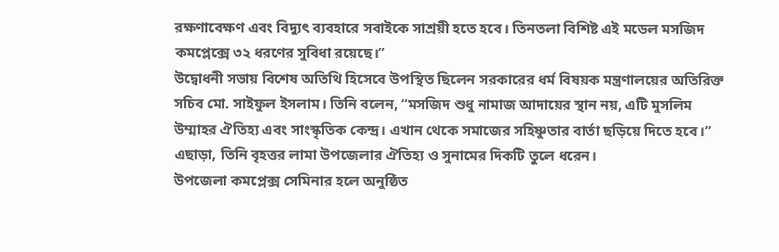রক্ষণাবেক্ষণ এবং বিদ্যুৎ ব্যবহারে সবাইকে সাশ্রয়ী হতে হবে। তিনতলা বিশিষ্ট এই মডেল মসজিদ কমপ্লেক্সে ৩২ ধরণের সুবিধা রয়েছে।”
উদ্বোধনী সভায় বিশেষ অতিথি হিসেবে উপস্থিত ছিলেন সরকারের ধর্ম বিষয়ক মন্ত্রণালয়ের অতিরিক্ত সচিব মো. সাইফুল ইসলাম। তিনি বলেন, “মসজিদ শুধু নামাজ আদায়ের স্থান নয়, এটি মুসলিম উম্মাহর ঐতিহ্য এবং সাংস্কৃতিক কেন্দ্র। এখান থেকে সমাজের সহিষ্ণুতার বার্তা ছড়িয়ে দিতে হবে।” এছাড়া, তিনি বৃহত্তর লামা উপজেলার ঐতিহ্য ও সুনামের দিকটি তুলে ধরেন।
উপজেলা কমপ্লেক্স সেমিনার হলে অনুষ্ঠিত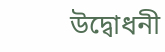উদ্বোধনী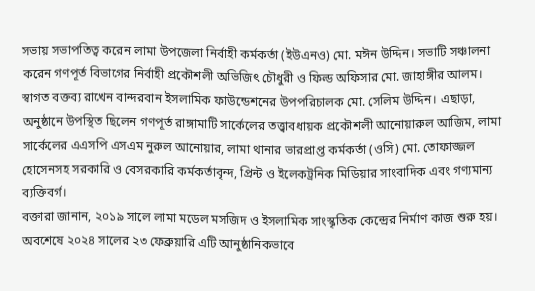সভায় সভাপতিত্ব করেন লামা উপজেলা নির্বাহী কর্মকর্তা (ইউএনও) মো. মঈন উদ্দিন। সভাটি সঞ্চালনা করেন গণপূর্ত বিভাগের নির্বাহী প্রকৌশলী অভিজিৎ চৌধুরী ও ফিল্ড অফিসার মো. জাহাঙ্গীর আলম। স্বাগত বক্তব্য রাখেন বান্দরবান ইসলামিক ফাউন্ডেশনের উপপরিচালক মো. সেলিম উদ্দিন। এছাড়া, অনুষ্ঠানে উপস্থিত ছিলেন গণপূর্ত রাঙ্গামাটি সার্কেলের তত্ত্বাবধায়ক প্রকৌশলী আনোয়ারুল আজিম, লামা সার্কেলের এএসপি এসএম নুরুল আনোয়ার, লামা থানার ভারপ্রাপ্ত কর্মকর্তা (ওসি) মো. তোফাজ্জল হোসেনসহ সরকারি ও বেসরকারি কর্মকর্তাবৃন্দ, প্রিন্ট ও ইলেকট্রনিক মিডিয়ার সাংবাদিক এবং গণ্যমান্য ব্যক্তিবর্গ।
বক্তারা জানান, ২০১৯ সালে লামা মডেল মসজিদ ও ইসলামিক সাংস্কৃতিক কেন্দ্রের নির্মাণ কাজ শুরু হয়। অবশেষে ২০২৪ সালের ২৩ ফেব্রুয়ারি এটি আনুষ্ঠানিকভাবে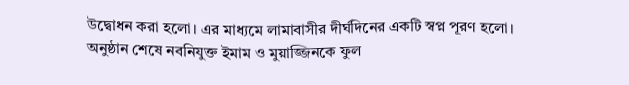উদ্বোধন করা হলো। এর মাধ্যমে লামাবাসীর দীর্ঘদিনের একটি স্বপ্ন পূরণ হলো।
অনুষ্ঠান শেষে নবনিযুক্ত ইমাম ও মুয়াজ্জিনকে ফুল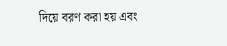দিয়ে বরণ করা হয় এবং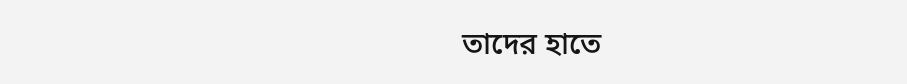তাদের হাতে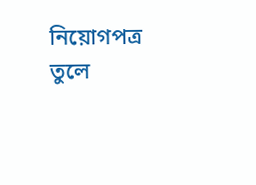নিয়োগপত্র তুলে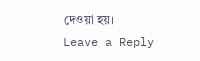দেওয়া হয়।
Leave a Reply